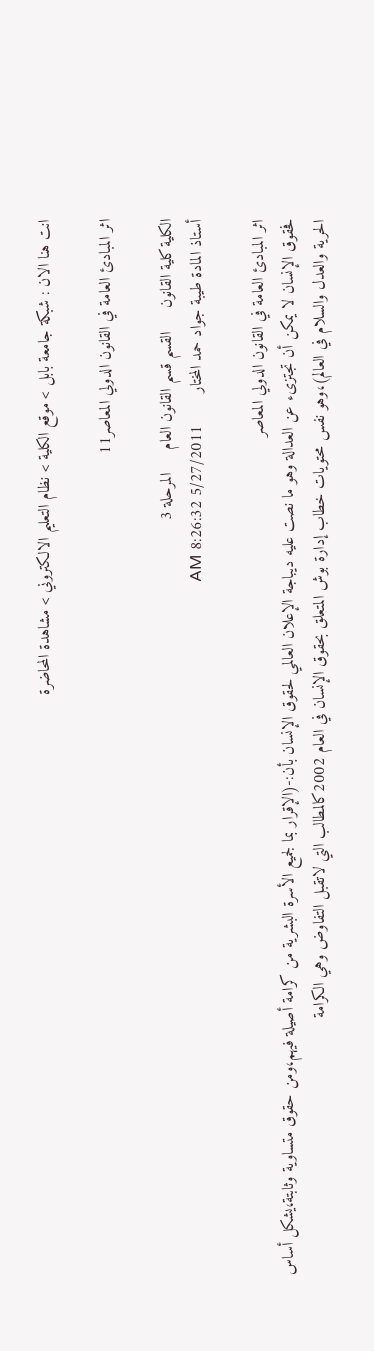انت هنا الان : شبكة جامعة بابل > موقع الكلية > نظام التعليم الالكتروني > مشاهدة المحاضرة

اثر المبادئ العامة في القانون الدولي المعاصر11

الكلية كلية القانون     القسم قسم القانون العام     المرحلة 3
أستاذ المادة طيبة جواد حمد المختار       5/27/2011 8:26:32 AM

اثر المبادئ العامة في القانون الدولي المعاصر
فحقوق الإنسان لا يمكن أن تجتزىء عن العدالة وهو ما نصت عليه ديباجة الإعلان العالمي لحقوق الإنسان بأن:-(الإقرار بما لجميع الأسرة البشرية من كرامة أصيلة فيهم،ومن حقوق متساوية وثابتة،يشكل أساس الحرية والعدل والسلام في العالم)،وهو نفس محتويات خطاب إدارة بوش المتعلق بحقوق الإنسان في العام 2002كالمطالب التي لاتقبل التفاوض وهي الكرامة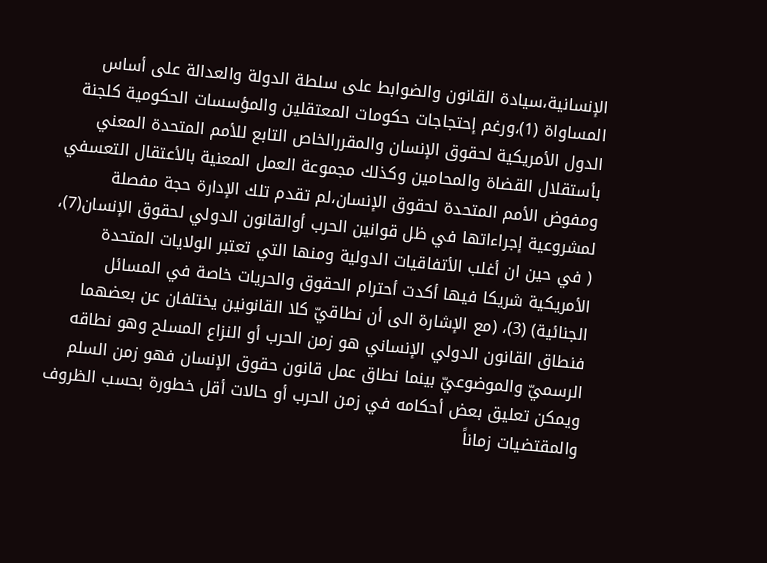الإنسانية،سيادة القانون والضوابط على سلطة الدولة والعدالة على أساس المساواة (1)،ورغم إحتجاجات حكومات المعتقلين والمؤسسات الحكومية كلجنة الدول الأمريكية لحقوق الإنسان والمقررالخاص التابع للأمم المتحدة المعني بأستقلال القضاة والمحامين وكذلك مجموعة العمل المعنية بالأعتقال التعسفي ومفوض الأمم المتحدة لحقوق الإنسان،لم تقدم تلك الإدارة حجة مفصلة لمشروعية إجراءاتها في ظل قوانين الحرب أوالقانون الدولي لحقوق الإنسان(7)، ( في حين ان أغلب الأتفاقيات الدولية ومنها التي تعتبر الولايات المتحدة الأمريكية شريكا فيها أكدت أحترام الحقوق والحريات خاصة في المسائل الجنائية) (3)، (مع الإشارة الى أن نطاقيّ كلا القانونين يختلفان عن بعضهما فنطاق القانون الدولي الإنساني هو زمن الحرب أو النزاع المسلح وهو نطاقه الرسميّ والموضوعيّ بينما نطاق عمل قانون حقوق الإنسان فهو زمن السلم ويمكن تعليق بعض أحكامه في زمن الحرب أو حالات أقل خطورة بحسب الظروف والمقتضيات زماناً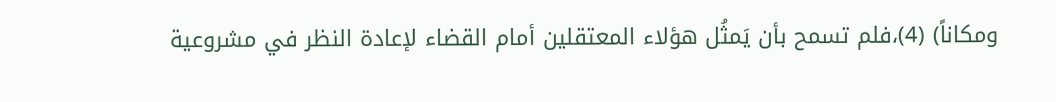ومكاناً) (4)،فلم تسمح بأن يَمثُل هؤلاء المعتقلين أمام القضاء لإعادة النظر في مشروعية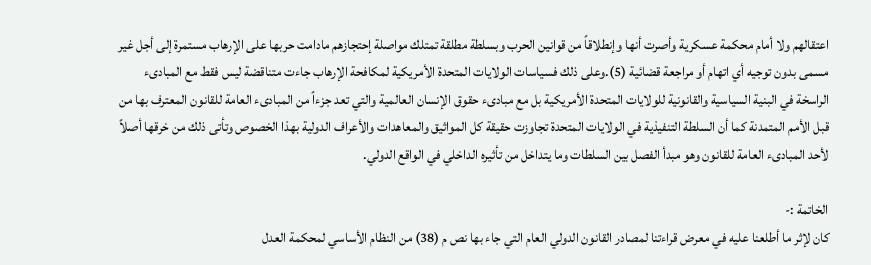اعتقالهم ولا أمام محكمة عسكرية وأصرت أنها وإنطلاقاً من قوانين الحرب وبسلطة مطلقة تمتلك مواصلة إحتجازهم مادامت حربها على الإرهاب مستمرة إلى أجل غير مسمى بدون توجيه أي اتهام أو مراجعة قضائية (5).وعلى ذلك فسياسات الولايات المتحدة الأمريكية لمكافحة الإرهاب جاءت متناقضة ليس فقط مع المبادىء الراسخة في البنية السياسية والقانونية للولايات المتحدة الأمريكية بل مع مبادىء حقوق الإنسان العالمية والتي تعد جزءاً من المبادىء العامة للقانون المعترف بها من قبل الأمم المتمدنة كما أن السلطة التنفيذية في الولايات المتحدة تجاوزت حقيقة كل المواثيق والمعاهدات والأعراف الدولية بهذا الخصوص وتأتى ذلك من خرقها أصلاً لأحد المبادىء العامة للقانون وهو مبدأ الفصل بين السلطات وما يتداخل من تأثيره الداخلي في الواقع الدولي.

الخاتمة :-
كان لإثر ما أطلعنا عليه في معرض قراءتنا لمصادر القانون الدولي العام التي جاء بها نص م (38) من النظام الأساسي لمحكمة العدل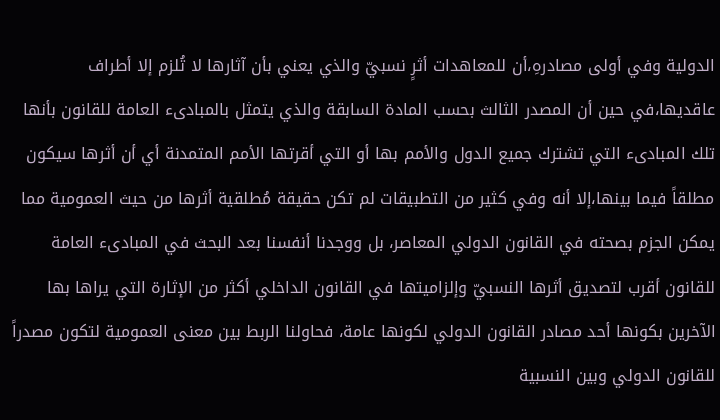الدولية وفي أولى مصادرهِ،أن للمعاهدات أثرٍ نسبيّ والذي يعني بأن آثارها لا تُلزم إلا أطراف عاقديها،في حين أن المصدر الثالث بحسب المادة السابقة والذي يتمثل بالمبادىء العامة للقانون بأنها تلك المبادىء التي تشترك جميع الدول والأمم بها أو التي أقرتها الأمم المتمدنة أي أن أثرها سيكون مطلقاً فيما بينها،إلا أنه وفي كثير من التطبيقات لم تكن حقيقة مُطلقية أثرها من حيث العمومية مما يمكن الجزم بصحته في القانون الدولي المعاصر، بل ووجدنا أنفسنا بعد البحث في المبادىء العامة للقانون أقرب لتصديق أثرها النسبيّ وإلزاميتها في القانون الداخلي أكثر من الإثارة التي يراها بها الآخرين بكونها أحد مصادر القانون الدولي لكونها عامة، فحاولنا الربط بين معنى العمومية لتكون مصدراً للقانون الدولي وبين النسبية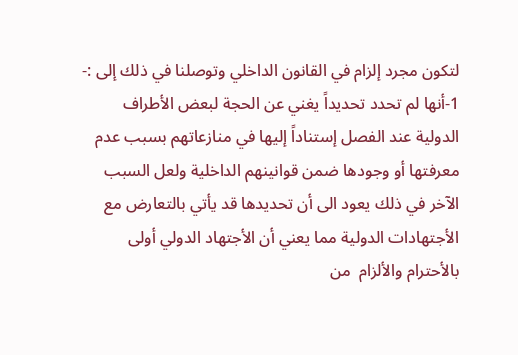لتكون مجرد إلزام في القانون الداخلي وتوصلنا في ذلك إلى :-
1-أنها لم تحدد تحديداً يغني عن الحجة لبعض الأطراف الدولية عند الفصل إستناداً إليها في منازعاتهم بسبب عدم معرفتها أو وجودها ضمن قوانينهم الداخلية ولعل السبب الآخر في ذلك يعود الى أن تحديدها قد يأتي بالتعارض مع الأجتهادات الدولية مما يعني أن الأجتهاد الدولي أولى بالأحترام والألزام  من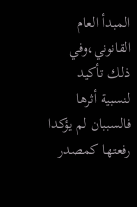المبدأ العام القانوني،وفي ذلك تأكيد لنسبية أثرها فالسببان لم يؤكدا رفعتها كمصدر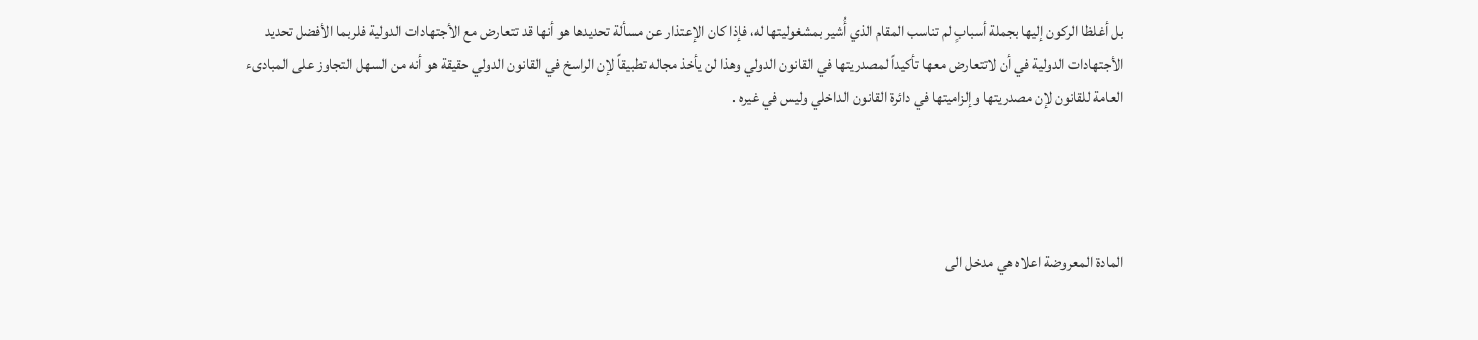بل أغلظا الركون إليها بجملة أسبابٍ لم تناسب المقام الذي أُشير بمشغوليتها له، فإذا كان الإعتذار عن مسألة تحديدها هو أنها قد تتعارض مع الأجتهادات الدولية فلربما الأفضل تحديد الأجتهادات الدولية في أن لاتتعارض معها تأكيداً لمصدريتها في القانون الدولي وهذا لن يأخذ مجاله تطبيقاً لإن الراسخ في القانون الدولي حقيقة هو أنه من السهل التجاوز على المبادىء العامة للقانون لإن مصدريتها وإلزاميتها في دائرة القانون الداخلي وليس في غيره .




المادة المعروضة اعلاه هي مدخل الى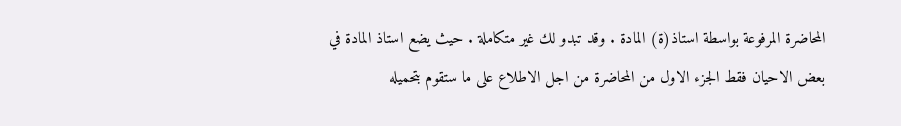المحاضرة المرفوعة بواسطة استاذ(ة) المادة . وقد تبدو لك غير متكاملة . حيث يضع استاذ المادة في بعض الاحيان فقط الجزء الاول من المحاضرة من اجل الاطلاع على ما ستقوم بتحميله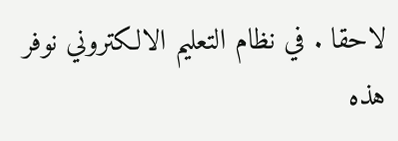لاحقا . في نظام التعليم الالكتروني نوفر هذه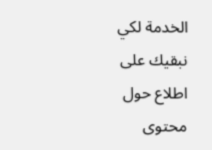الخدمة لكي نبقيك على اطلاع حول محتوى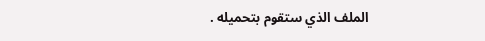الملف الذي ستقوم بتحميله .